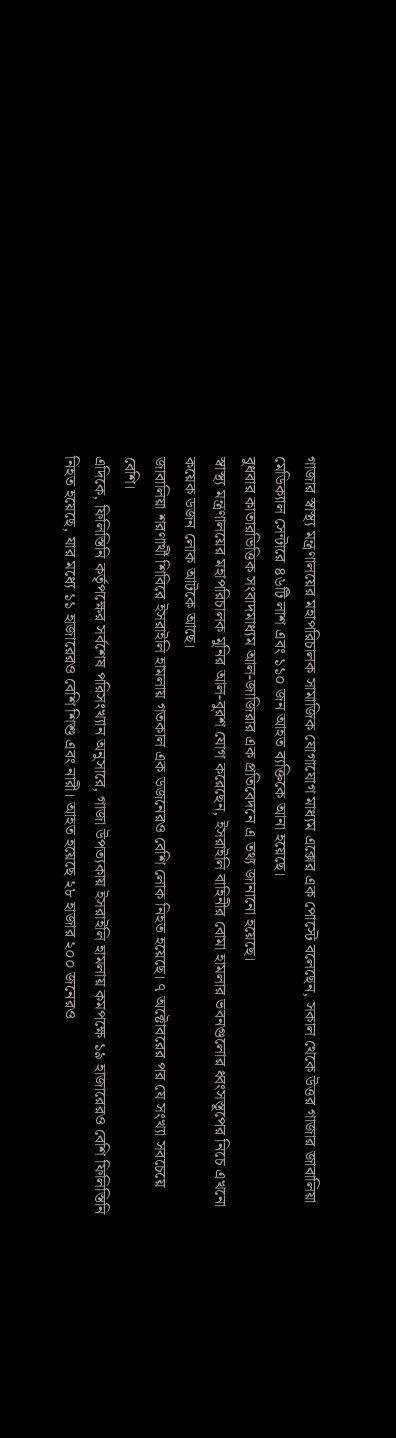গাজার স্বাস্থ্য মন্ত্রণালয়ের মহাপরিচালক সামাজিক যোগাযোগ মাধ্যম এক্সের এক পোস্টে বলেছেন, সকাল থেকে উত্তর গাজার জাবালিয়া মেডিক্যাল সেন্টারে ৪৬টি লাশ এবং ১১০ জন আহত ব্যক্তিকে আনা হয়েছে।
বুধবার কাতারভিত্তিক সংবাদমাধ্যম আল-জাজিরার এক প্রতিবেদনে এ তথ্য জানানো হয়েছে।
স্বাস্থ্য মন্ত্রণালয়ের মহাপরিচালক মুনির আল-বুরশ যোগ করেছেন, ইসরাইলি বাহিনীর বোমা হামলার ভবনগুলোর ধ্বংসস্তূপের নিচে এখনো কয়েক ডজন লোক আটকে আছে।
জাবালিয়া শরণার্থী শিবিরে ইসরাইলি হামলায় গতকাল এক ডজনেরও বেশি লোক নিহত হয়েছে। ৭ অক্টোবরের পর যে সংখ্যা সবচেয়ে বেশি।
এদিকে, ফিলিস্তিনি কর্তৃপক্ষের সর্বশেষ পরিসংখ্যান অনুসারে, গাজা উপত্যকায় ইসরাইলি হামলায় কমপক্ষে ১৯ হাজারেরও বেশি ফিলিস্তিনি নিহত হয়েছে, যার মধ্যে ১১ হাজারেরও বেশি শিশু এবং নারী। আহত হয়েছে ২৮ হাজার ২০০ জনেরও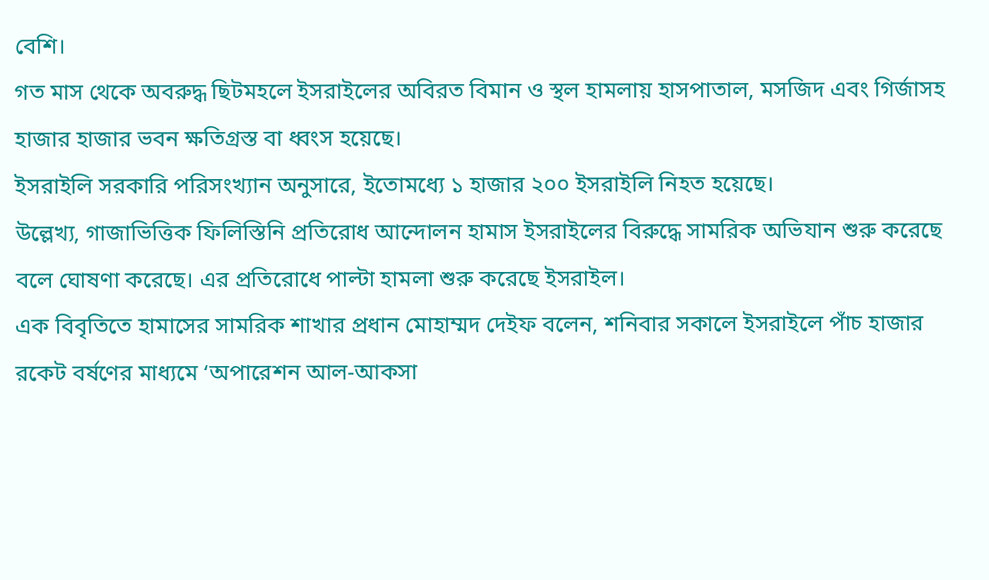বেশি।
গত মাস থেকে অবরুদ্ধ ছিটমহলে ইসরাইলের অবিরত বিমান ও স্থল হামলায় হাসপাতাল, মসজিদ এবং গির্জাসহ হাজার হাজার ভবন ক্ষতিগ্রস্ত বা ধ্বংস হয়েছে।
ইসরাইলি সরকারি পরিসংখ্যান অনুসারে, ইতোমধ্যে ১ হাজার ২০০ ইসরাইলি নিহত হয়েছে।
উল্লেখ্য, গাজাভিত্তিক ফিলিস্তিনি প্রতিরোধ আন্দোলন হামাস ইসরাইলের বিরুদ্ধে সামরিক অভিযান শুরু করেছে বলে ঘোষণা করেছে। এর প্রতিরোধে পাল্টা হামলা শুরু করেছে ইসরাইল।
এক বিবৃতিতে হামাসের সামরিক শাখার প্রধান মোহাম্মদ দেইফ বলেন, শনিবার সকালে ইসরাইলে পাঁচ হাজার রকেট বর্ষণের মাধ্যমে ‘অপারেশন আল-আকসা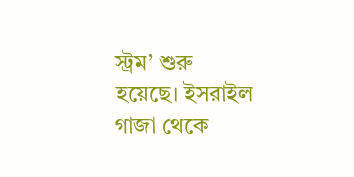স্ট্রম’ শুরু হয়েছে। ইসরাইল গাজা থেকে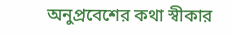অনুপ্রবেশের কথা স্বীকার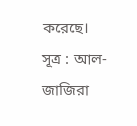করেছে।
সূত্র : আল-জাজিরা